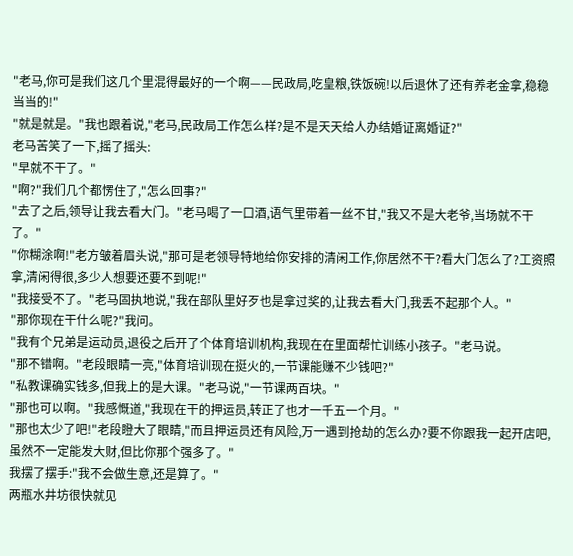"老马,你可是我们这几个里混得最好的一个啊——民政局,吃皇粮,铁饭碗!以后退休了还有养老金拿,稳稳当当的!"
"就是就是。"我也跟着说,"老马,民政局工作怎么样?是不是天天给人办结婚证离婚证?"
老马苦笑了一下,摇了摇头:
"早就不干了。"
"啊?"我们几个都愣住了,"怎么回事?"
"去了之后,领导让我去看大门。"老马喝了一口酒,语气里带着一丝不甘,"我又不是大老爷,当场就不干了。"
"你糊涂啊!"老方皱着眉头说,"那可是老领导特地给你安排的清闲工作,你居然不干?看大门怎么了?工资照拿,清闲得很,多少人想要还要不到呢!"
"我接受不了。"老马固执地说,"我在部队里好歹也是拿过奖的,让我去看大门,我丢不起那个人。"
"那你现在干什么呢?"我问。
"我有个兄弟是运动员,退役之后开了个体育培训机构,我现在在里面帮忙训练小孩子。"老马说。
"那不错啊。"老段眼睛一亮,"体育培训现在挺火的,一节课能赚不少钱吧?"
"私教课确实钱多,但我上的是大课。"老马说,"一节课两百块。"
"那也可以啊。"我感慨道,"我现在干的押运员,转正了也才一千五一个月。"
"那也太少了吧!"老段瞪大了眼睛,"而且押运员还有风险,万一遇到抢劫的怎么办?要不你跟我一起开店吧,虽然不一定能发大财,但比你那个强多了。"
我摆了摆手:"我不会做生意,还是算了。"
两瓶水井坊很快就见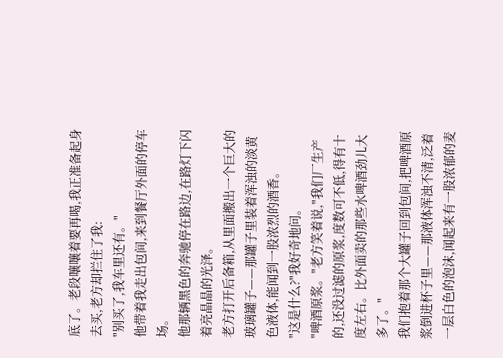底了。老段嚷嚷着要再喝,我正准备起身去买,老方却拦住了我:
"别买了,我车里还有。"
他带着我走出包间,来到餐厅外面的停车场。
他那辆黑色的奔驰停在路边,在路灯下闪着亮晶晶的光泽。
老方打开后备箱,从里面搬出一个巨大的玻璃罐子——那罐子里装着浑浊的淡黄色液体,能闻到一股浓烈的酒香。
"这是什么?"我好奇地问。
"啤酒原浆。"老方笑着说,"我们厂生产的,还没过滤的原浆,度数可不低,得有十度左右。比外面卖的那些水啤酒劲儿大多了。"
我们抱着那个大罐子回到包间,把啤酒原浆倒进杯子里——那液体浑浊不清,泛着一层白色的泡沫,闻起来有一股浓郁的麦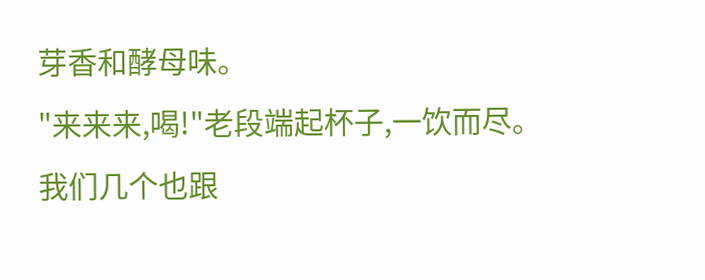芽香和酵母味。
"来来来,喝!"老段端起杯子,一饮而尽。
我们几个也跟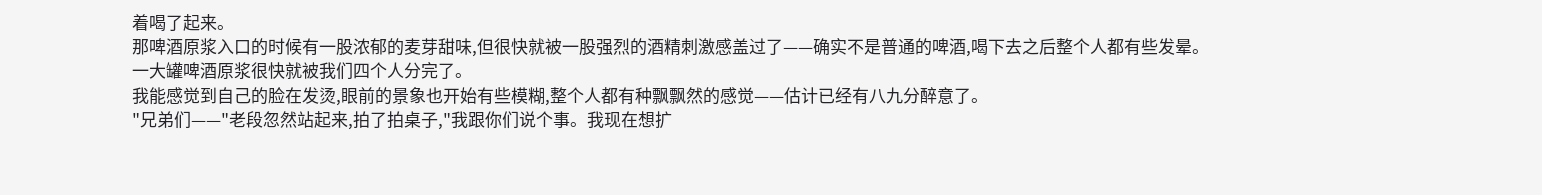着喝了起来。
那啤酒原浆入口的时候有一股浓郁的麦芽甜味,但很快就被一股强烈的酒精刺激感盖过了——确实不是普通的啤酒,喝下去之后整个人都有些发晕。
一大罐啤酒原浆很快就被我们四个人分完了。
我能感觉到自己的脸在发烫,眼前的景象也开始有些模糊,整个人都有种飘飘然的感觉——估计已经有八九分醉意了。
"兄弟们——"老段忽然站起来,拍了拍桌子,"我跟你们说个事。我现在想扩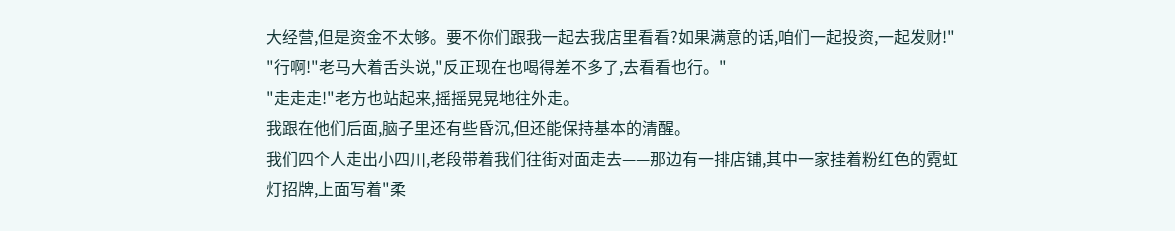大经营,但是资金不太够。要不你们跟我一起去我店里看看?如果满意的话,咱们一起投资,一起发财!"
"行啊!"老马大着舌头说,"反正现在也喝得差不多了,去看看也行。"
"走走走!"老方也站起来,摇摇晃晃地往外走。
我跟在他们后面,脑子里还有些昏沉,但还能保持基本的清醒。
我们四个人走出小四川,老段带着我们往街对面走去——那边有一排店铺,其中一家挂着粉红色的霓虹灯招牌,上面写着"柔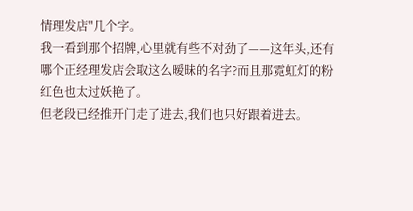情理发店"几个字。
我一看到那个招牌,心里就有些不对劲了——这年头,还有哪个正经理发店会取这么暧昧的名字?而且那霓虹灯的粉红色也太过妖艳了。
但老段已经推开门走了进去,我们也只好跟着进去。